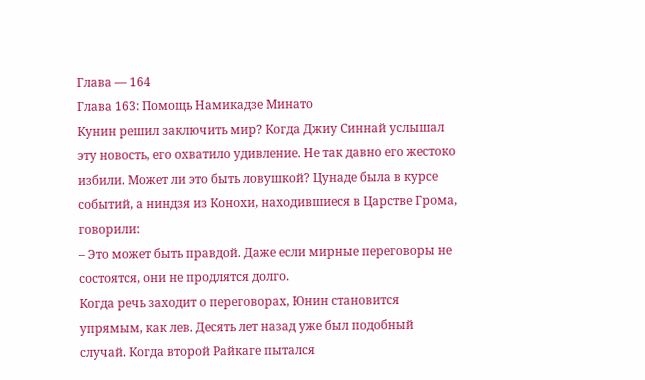Глава — 164
Глава 163: Помощь Намикадзе Минато
Кунин решил заключить мир? Когда Джиу Синнай услышал эту новость, его охватило удивление. Не так давно его жестоко избили. Может ли это быть ловушкой? Цунаде была в курсе событий, а ниндзя из Конохи, находившиеся в Царстве Грома, говорили:
– Это может быть правдой. Даже если мирные переговоры не состоятся, они не продлятся долго.
Когда речь заходит о переговорах, Юнин становится упрямым, как лев. Десять лет назад уже был подобный случай. Когда второй Райкаге пытался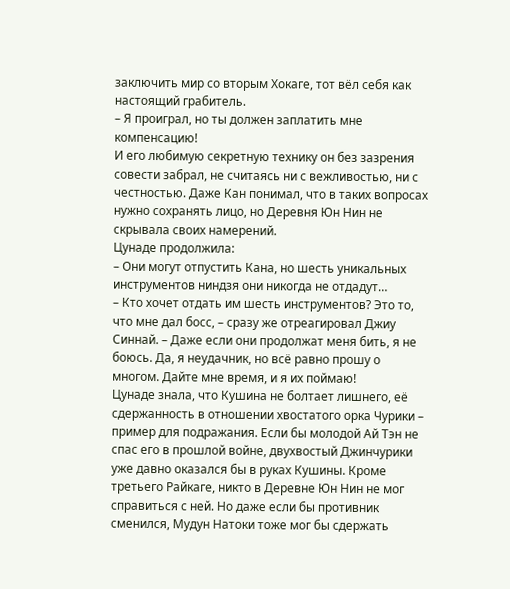заключить мир со вторым Хокаге, тот вёл себя как настоящий грабитель.
– Я проиграл, но ты должен заплатить мне компенсацию!
И его любимую секретную технику он без зазрения совести забрал, не считаясь ни с вежливостью, ни с честностью. Даже Кан понимал, что в таких вопросах нужно сохранять лицо, но Деревня Юн Нин не скрывала своих намерений.
Цунаде продолжила:
– Они могут отпустить Кана, но шесть уникальных инструментов ниндзя они никогда не отдадут…
– Кто хочет отдать им шесть инструментов? Это то, что мне дал босс, – сразу же отреагировал Джиу Синнай. – Даже если они продолжат меня бить, я не боюсь. Да, я неудачник, но всё равно прошу о многом. Дайте мне время, и я их поймаю!
Цунаде знала, что Кушина не болтает лишнего, её сдержанность в отношении хвостатого орка Чурики – пример для подражания. Если бы молодой Ай Тэн не спас его в прошлой войне, двухвостый Джинчурики уже давно оказался бы в руках Кушины. Кроме третьего Райкаге, никто в Деревне Юн Нин не мог справиться с ней. Но даже если бы противник сменился, Мудун Натоки тоже мог бы сдержать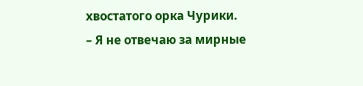хвостатого орка Чурики.
– Я не отвечаю за мирные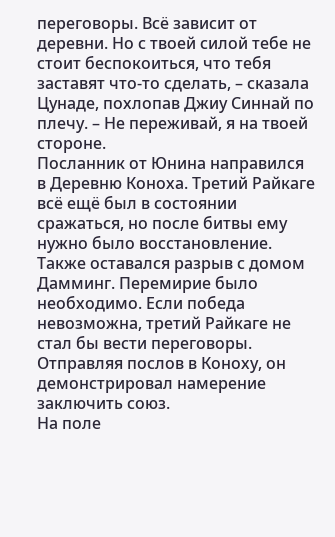переговоры. Всё зависит от деревни. Но с твоей силой тебе не стоит беспокоиться, что тебя заставят что-то сделать, – сказала Цунаде, похлопав Джиу Синнай по плечу. – Не переживай, я на твоей стороне.
Посланник от Юнина направился в Деревню Коноха. Третий Райкаге всё ещё был в состоянии сражаться, но после битвы ему нужно было восстановление. Также оставался разрыв с домом Дамминг. Перемирие было необходимо. Если победа невозможна, третий Райкаге не стал бы вести переговоры. Отправляя послов в Коноху, он демонстрировал намерение заключить союз.
На поле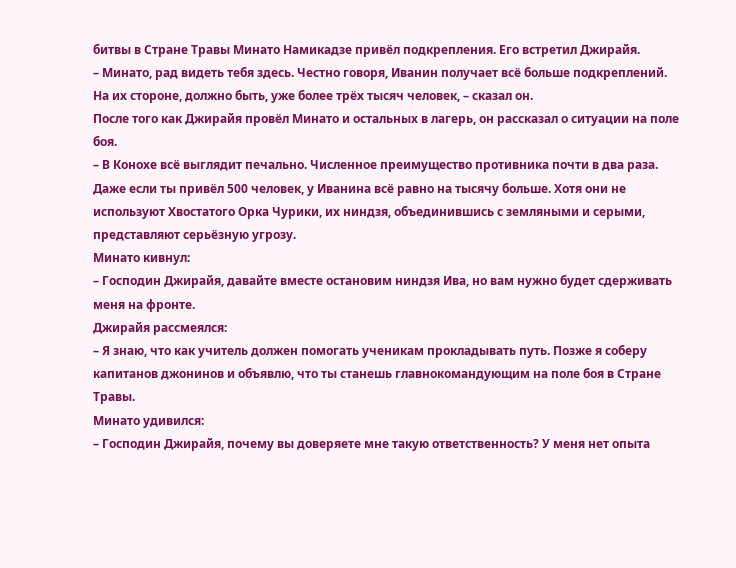битвы в Стране Травы Минато Намикадзе привёл подкрепления. Его встретил Джирайя.
– Минато, рад видеть тебя здесь. Честно говоря, Иванин получает всё больше подкреплений. На их стороне, должно быть, уже более трёх тысяч человек, – сказал он.
После того как Джирайя провёл Минато и остальных в лагерь, он рассказал о ситуации на поле боя.
– В Конохе всё выглядит печально. Численное преимущество противника почти в два раза. Даже если ты привёл 500 человек, у Иванина всё равно на тысячу больше. Хотя они не используют Хвостатого Орка Чурики, их ниндзя, объединившись с земляными и серыми, представляют серьёзную угрозу.
Минато кивнул:
– Господин Джирайя, давайте вместе остановим ниндзя Ива, но вам нужно будет сдерживать меня на фронте.
Джирайя рассмеялся:
– Я знаю, что как учитель должен помогать ученикам прокладывать путь. Позже я соберу капитанов джонинов и объявлю, что ты станешь главнокомандующим на поле боя в Стране Травы.
Минато удивился:
– Господин Джирайя, почему вы доверяете мне такую ответственность? У меня нет опыта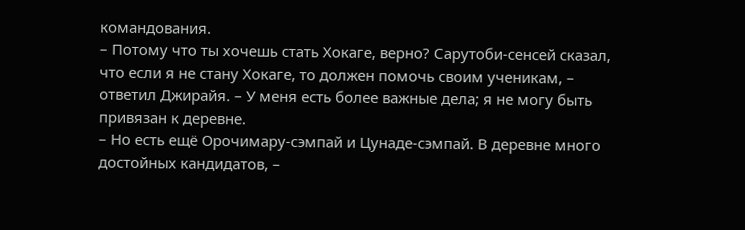командования.
– Потому что ты хочешь стать Хокаге, верно? Сарутоби-сенсей сказал, что если я не стану Хокаге, то должен помочь своим ученикам, – ответил Джирайя. – У меня есть более важные дела; я не могу быть привязан к деревне.
– Но есть ещё Орочимару-сэмпай и Цунаде-сэмпай. В деревне много достойных кандидатов, –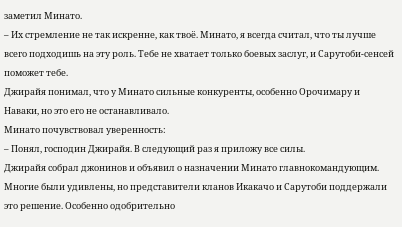заметил Минато.
– Их стремление не так искренне, как твоё. Минато, я всегда считал, что ты лучше всего подходишь на эту роль. Тебе не хватает только боевых заслуг, и Сарутоби-сенсей поможет тебе.
Джирайя понимал, что у Минато сильные конкуренты, особенно Орочимару и Наваки, но это его не останавливало.
Минато почувствовал уверенность:
– Понял, господин Джирайя. В следующий раз я приложу все силы.
Джирайя собрал джонинов и объявил о назначении Минато главнокомандующим. Многие были удивлены, но представители кланов Икакачо и Сарутоби поддержали это решение. Особенно одобрительно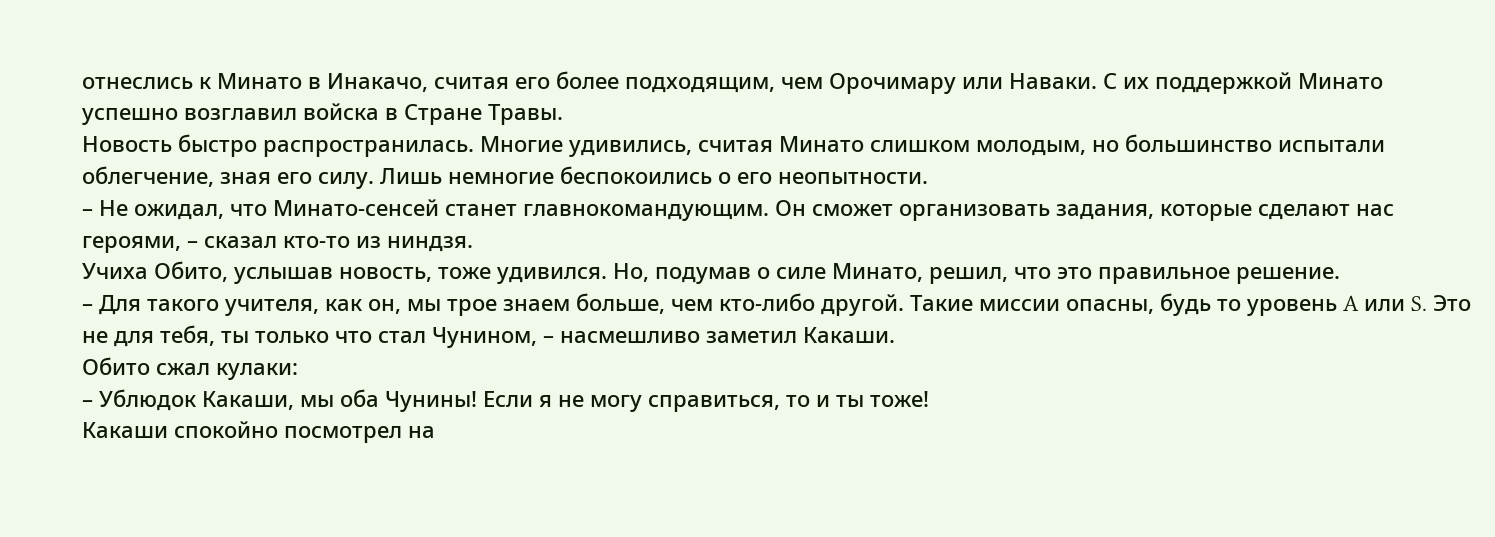отнеслись к Минато в Инакачо, считая его более подходящим, чем Орочимару или Наваки. С их поддержкой Минато успешно возглавил войска в Стране Травы.
Новость быстро распространилась. Многие удивились, считая Минато слишком молодым, но большинство испытали облегчение, зная его силу. Лишь немногие беспокоились о его неопытности.
– Не ожидал, что Минато-сенсей станет главнокомандующим. Он сможет организовать задания, которые сделают нас героями, – сказал кто-то из ниндзя.
Учиха Обито, услышав новость, тоже удивился. Но, подумав о силе Минато, решил, что это правильное решение.
– Для такого учителя, как он, мы трое знаем больше, чем кто-либо другой. Такие миссии опасны, будь то уровень A или S. Это не для тебя, ты только что стал Чунином, – насмешливо заметил Какаши.
Обито сжал кулаки:
– Ублюдок Какаши, мы оба Чунины! Если я не могу справиться, то и ты тоже!
Какаши спокойно посмотрел на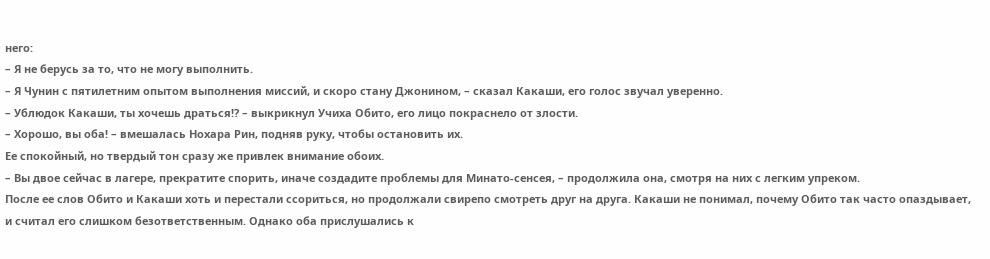него:
– Я не берусь за то, что не могу выполнить.
– Я Чунин с пятилетним опытом выполнения миссий, и скоро стану Джонином, – сказал Какаши, его голос звучал уверенно.
– Ублюдок Какаши, ты хочешь драться!? – выкрикнул Учиха Обито, его лицо покраснело от злости.
– Хорошо, вы оба! – вмешалась Нохара Рин, подняв руку, чтобы остановить их.
Ее спокойный, но твердый тон сразу же привлек внимание обоих.
– Вы двое сейчас в лагере, прекратите спорить, иначе создадите проблемы для Минато-сенсея, – продолжила она, смотря на них с легким упреком.
После ее слов Обито и Какаши хоть и перестали ссориться, но продолжали свирепо смотреть друг на друга. Какаши не понимал, почему Обито так часто опаздывает, и считал его слишком безответственным. Однако оба прислушались к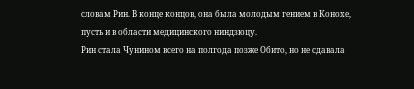словам Рин. В конце концов, она была молодым гением в Конохе, пусть и в области медицинского ниндзюцу.
Рин стала Чунином всего на полгода позже Обито, но не сдавала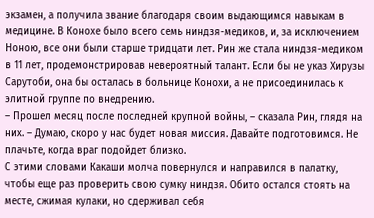экзамен, а получила звание благодаря своим выдающимся навыкам в медицине. В Конохе было всего семь ниндзя-медиков, и, за исключением Ноною, все они были старше тридцати лет. Рин же стала ниндзя-медиком в 11 лет, продемонстрировав невероятный талант. Если бы не указ Хирузы Сарутоби, она бы осталась в больнице Конохи, а не присоединилась к элитной группе по внедрению.
– Прошел месяц после последней крупной войны, – сказала Рин, глядя на них. – Думаю, скоро у нас будет новая миссия. Давайте подготовимся. Не плачьте, когда враг подойдет близко.
С этими словами Какаши молча повернулся и направился в палатку, чтобы еще раз проверить свою сумку ниндзя. Обито остался стоять на месте, сжимая кулаки, но сдерживал себя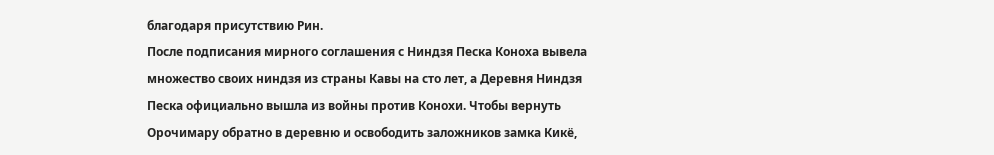благодаря присутствию Рин.
После подписания мирного соглашения с Ниндзя Песка Коноха вывела множество своих ниндзя из страны Кавы на сто лет, а Деревня Ниндзя Песка официально вышла из войны против Конохи. Чтобы вернуть Орочимару обратно в деревню и освободить заложников замка Кикё,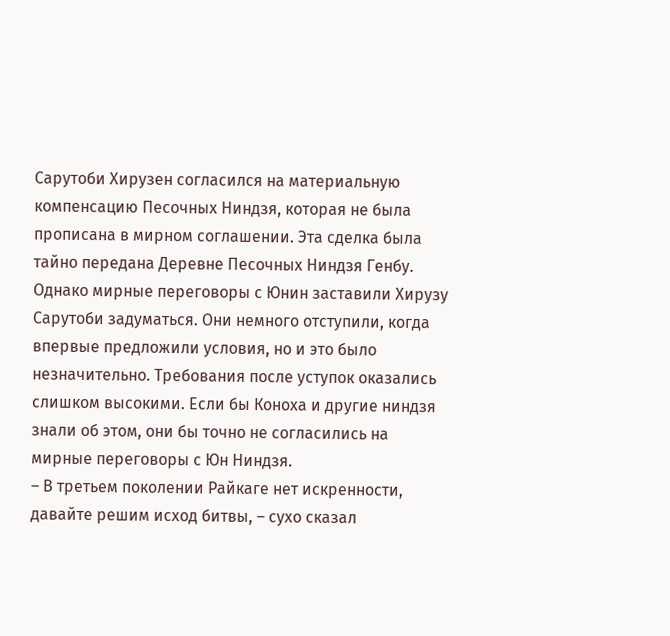Сарутоби Хирузен согласился на материальную компенсацию Песочных Ниндзя, которая не была прописана в мирном соглашении. Эта сделка была тайно передана Деревне Песочных Ниндзя Генбу.
Однако мирные переговоры с Юнин заставили Хирузу Сарутоби задуматься. Они немного отступили, когда впервые предложили условия, но и это было незначительно. Требования после уступок оказались слишком высокими. Если бы Коноха и другие ниндзя знали об этом, они бы точно не согласились на мирные переговоры с Юн Ниндзя.
– В третьем поколении Райкаге нет искренности, давайте решим исход битвы, – сухо сказал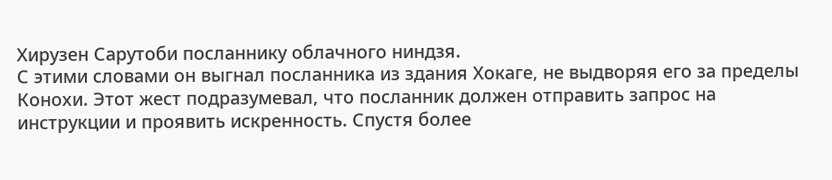Хирузен Сарутоби посланнику облачного ниндзя.
С этими словами он выгнал посланника из здания Хокаге, не выдворяя его за пределы Конохи. Этот жест подразумевал, что посланник должен отправить запрос на инструкции и проявить искренность. Спустя более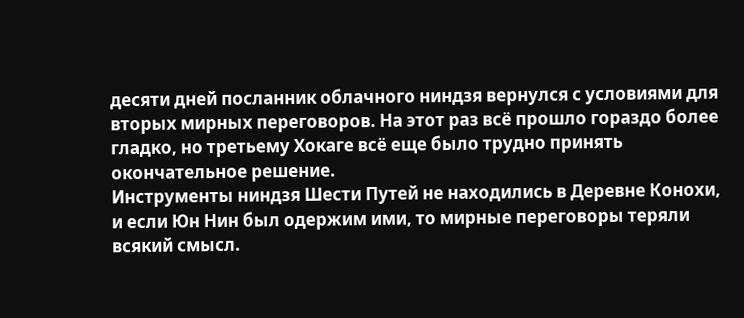десяти дней посланник облачного ниндзя вернулся с условиями для вторых мирных переговоров. На этот раз всё прошло гораздо более гладко, но третьему Хокаге всё еще было трудно принять окончательное решение.
Инструменты ниндзя Шести Путей не находились в Деревне Конохи, и если Юн Нин был одержим ими, то мирные переговоры теряли всякий смысл.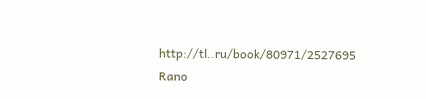http://tl..ru/book/80971/2527695
Rano